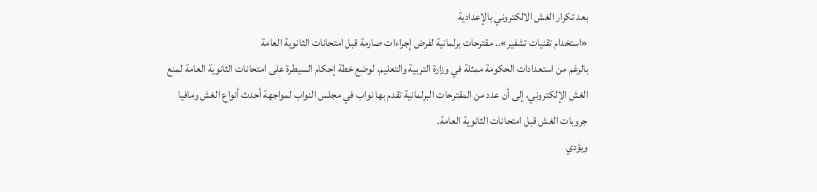بعد تكرار الغش الالكتروني بالإعدادية
«استخدام تقنيات تشفير».. مقترحات برلمانية لفرض إجراءات صارمة قبل امتحانات الثانوية العامة
بالرغم من استعدادات الحكومة ممثلة في وزارة التربية والتعليم، لوضع خطة إحكام السيطرة على امتحانات الثانوية العامة لمنع الغش الإلكتروني، إلى أن عدد من المقترحات البرلمانية تقدم بها نواب في مجلس النواب لمواجهة أحدث أنواع الغش ومافيا جروبات الغش قبل امتحانات الثانوية العامة.
ويؤدي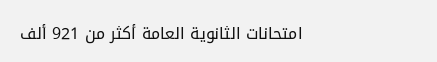امتحانات الثانوية العامة أكثر من 921 ألف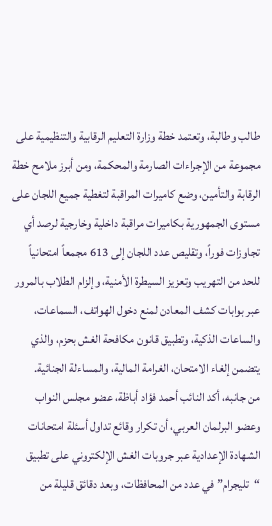طالب وطالبة، وتعتمد خطة وزارة التعليم الرقابية والتنظيمية على مجموعة من الإجراءات الصارمة والمحكمة، ومن أبرز ملامح خطة الرقابة والتأمين، وضع كاميرات المراقبة لتغطية جميع اللجان على مستوى الجمهورية بكاميرات مراقبة داخلية وخارجية لرصد أي تجاوزات فوراً، وتقليص عدد اللجان إلى 613 مجمعاً امتحانياً للحد من التهريب وتعزيز السيطرة الأمنية، وإلزام الطلاب بالمرور عبر بوابات كشف المعادن لمنع دخول الهواتف، السماعات، والساعات الذكية، وتطبيق قانون مكافحة الغش بحزم، والذي يتضمن إلغاء الامتحان، الغرامة المالية، والمساءلة الجنائية.
من جانبه، أكد النائب أحمد فؤاد أباظة، عضو مجلس النواب وعضو البرلمان العربي، أن تكرار وقائع تداول أسئلة امتحانات الشهادة الإعدادية عبر جروبات الغش الإلكتروني على تطبيق “تليجرام” في عدد من المحافظات، وبعد دقائق قليلة من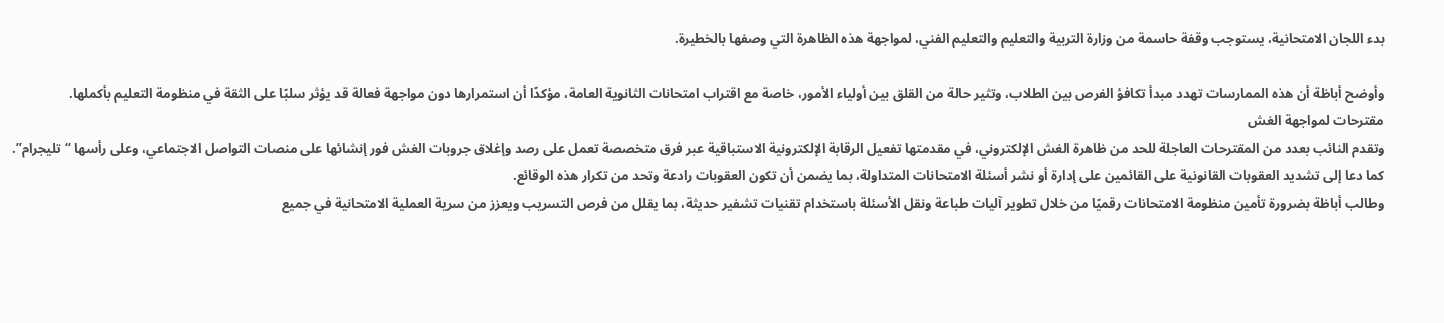بدء اللجان الامتحانية، يستوجب وقفة حاسمة من وزارة التربية والتعليم والتعليم الفني، لمواجهة هذه الظاهرة التي وصفها بالخطيرة.

وأوضح أباظة أن هذه الممارسات تهدد مبدأ تكافؤ الفرص بين الطلاب، وتثير حالة من القلق بين أولياء الأمور، خاصة مع اقتراب امتحانات الثانوية العامة، مؤكدًا أن استمرارها دون مواجهة فعالة قد يؤثر سلبًا على الثقة في منظومة التعليم بأكملها.
مقترحات لمواجهة الغش
وتقدم النائب بعدد من المقترحات العاجلة للحد من ظاهرة الغش الإلكتروني، في مقدمتها تفعيل الرقابة الإلكترونية الاستباقية عبر فرق متخصصة تعمل على رصد وإغلاق جروبات الغش فور إنشائها على منصات التواصل الاجتماعي، وعلى رأسها “تليجرام”.
كما دعا إلى تشديد العقوبات القانونية على القائمين على إدارة أو نشر أسئلة الامتحانات المتداولة، بما يضمن أن تكون العقوبات رادعة وتحد من تكرار هذه الوقائع.
وطالب أباظة بضرورة تأمين منظومة الامتحانات رقميًا من خلال تطوير آليات طباعة ونقل الأسئلة باستخدام تقنيات تشفير حديثة، بما يقلل من فرص التسريب ويعزز من سرية العملية الامتحانية في جميع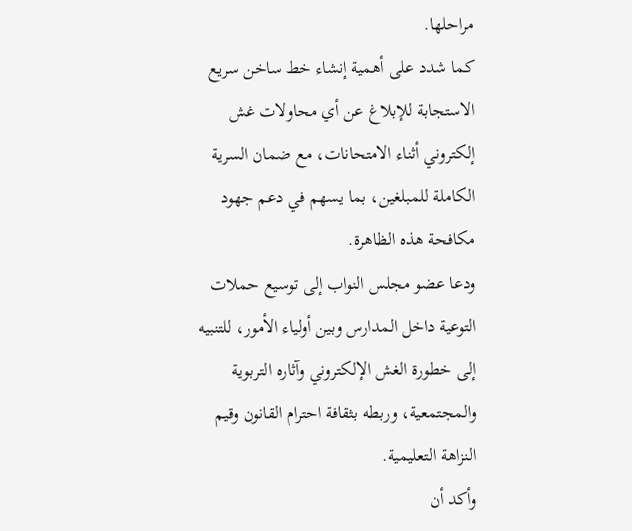مراحلها.
كما شدد على أهمية إنشاء خط ساخن سريع الاستجابة للإبلاغ عن أي محاولات غش إلكتروني أثناء الامتحانات، مع ضمان السرية الكاملة للمبلغين، بما يسهم في دعم جهود مكافحة هذه الظاهرة.
ودعا عضو مجلس النواب إلى توسيع حملات التوعية داخل المدارس وبين أولياء الأمور، للتنبيه إلى خطورة الغش الإلكتروني وآثاره التربوية والمجتمعية، وربطه بثقافة احترام القانون وقيم النزاهة التعليمية.
وأكد أن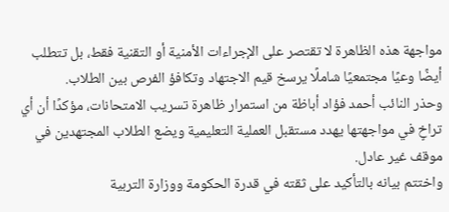مواجهة هذه الظاهرة لا تقتصر على الإجراءات الأمنية أو التقنية فقط، بل تتطلب أيضًا وعيًا مجتمعيًا شاملًا يرسخ قيم الاجتهاد وتكافؤ الفرص بين الطلاب.
وحذر النائب أحمد فؤاد أباظة من استمرار ظاهرة تسريب الامتحانات، مؤكدًا أن أي تراخٍ في مواجهتها يهدد مستقبل العملية التعليمية ويضع الطلاب المجتهدين في موقف غير عادل.
واختتم بيانه بالتأكيد على ثقته في قدرة الحكومة ووزارة التربية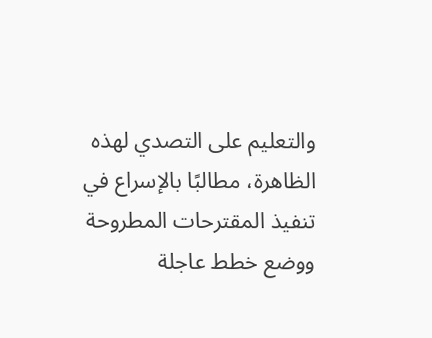والتعليم على التصدي لهذه الظاهرة، مطالبًا بالإسراع في تنفيذ المقترحات المطروحة ووضع خطط عاجلة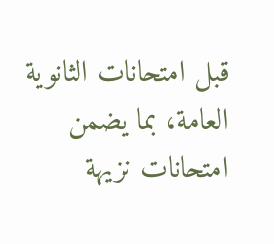قبل امتحانات الثانوية العامة، بما يضمن امتحانات نزيهة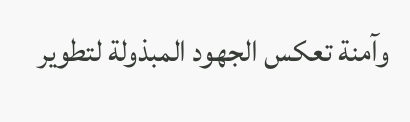وآمنة تعكس الجهود المبذولة لتطوير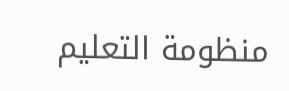منظومة التعليم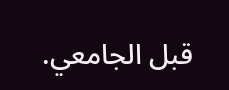قبل الجامعي.